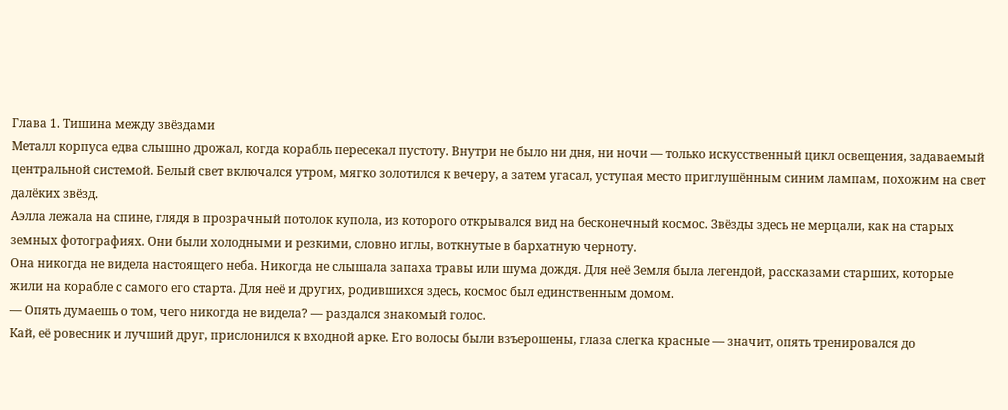Глава 1. Тишина между звёздами
Металл корпуса едва слышно дрожал, когда корабль пересекал пустоту. Внутри не было ни дня, ни ночи — только искусственный цикл освещения, задаваемый центральной системой. Белый свет включался утром, мягко золотился к вечеру, а затем угасал, уступая место приглушённым синим лампам, похожим на свет далёких звёзд.
Аэлла лежала на спине, глядя в прозрачный потолок купола, из которого открывался вид на бесконечный космос. Звёзды здесь не мерцали, как на старых земных фотографиях. Они были холодными и резкими, словно иглы, воткнутые в бархатную черноту.
Она никогда не видела настоящего неба. Никогда не слышала запаха травы или шума дождя. Для неё Земля была легендой, рассказами старших, которые жили на корабле с самого его старта. Для неё и других, родившихся здесь, космос был единственным домом.
— Опять думаешь о том, чего никогда не видела? — раздался знакомый голос.
Кай, её ровесник и лучший друг, прислонился к входной арке. Его волосы были взъерошены, глаза слегка красные — значит, опять тренировался до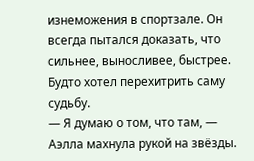изнеможения в спортзале. Он всегда пытался доказать, что сильнее, выносливее, быстрее. Будто хотел перехитрить саму судьбу.
— Я думаю о том, что там, — Аэлла махнула рукой на звёзды.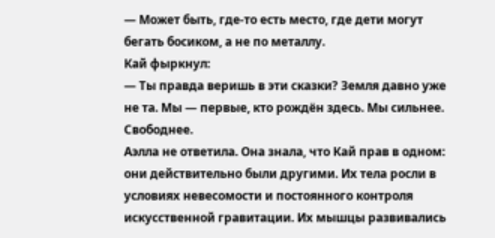— Может быть, где-то есть место, где дети могут бегать босиком, а не по металлу.
Кай фыркнул:
— Ты правда веришь в эти сказки? Земля давно уже не та. Мы — первые, кто рождён здесь. Мы сильнее. Свободнее.
Аэлла не ответила. Она знала, что Кай прав в одном: они действительно были другими. Их тела росли в условиях невесомости и постоянного контроля искусственной гравитации. Их мышцы развивались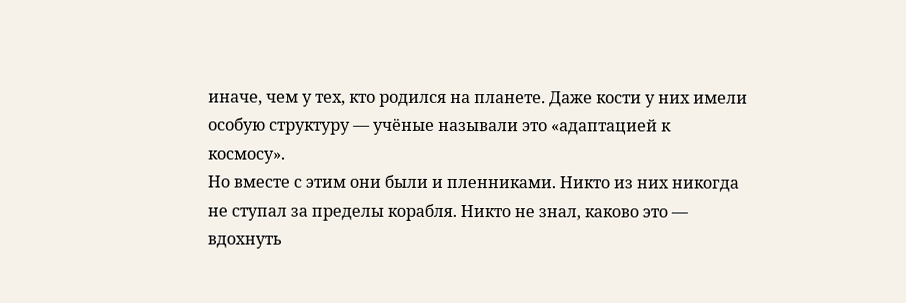иначе, чем у тех, кто родился на планете. Даже кости у них имели особую структуру — учёные называли это «адаптацией к космосу».
Но вместе с этим они были и пленниками. Никто из них никогда не ступал за пределы корабля. Никто не знал, каково это — вдохнуть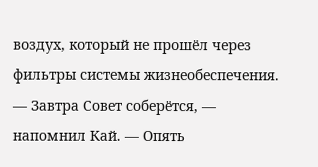воздух, который не прошёл через фильтры системы жизнеобеспечения.
— Завтра Совет соберётся, — напомнил Кай. — Опять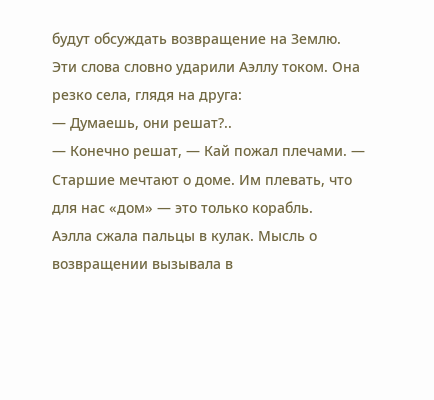будут обсуждать возвращение на Землю.
Эти слова словно ударили Аэллу током. Она резко села, глядя на друга:
— Думаешь, они решат?..
— Конечно решат, — Кай пожал плечами. — Старшие мечтают о доме. Им плевать, что для нас «дом» — это только корабль.
Аэлла сжала пальцы в кулак. Мысль о возвращении вызывала в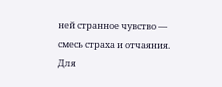ней странное чувство — смесь страха и отчаяния. Для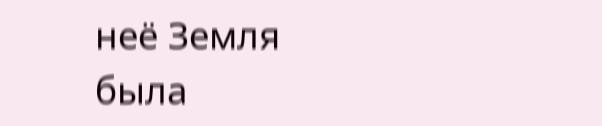неё Земля была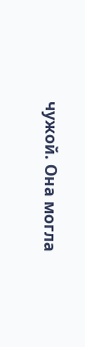чужой. Она могла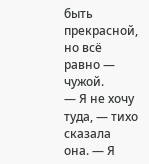быть прекрасной, но всё равно — чужой.
— Я не хочу туда, — тихо сказала она. — Я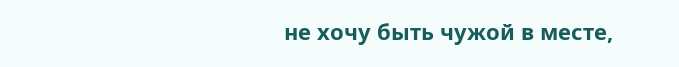не хочу быть чужой в месте,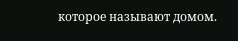которое называют домом.